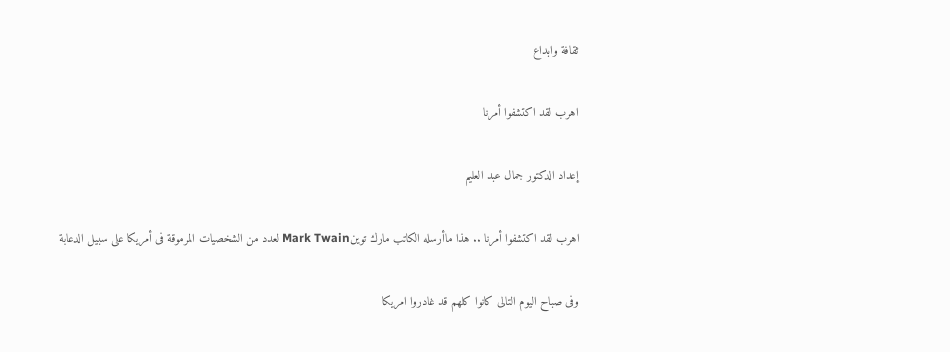ثقافة وابداع

اهرب لقد اكتشفوا أمرنا

إعداد الدكتور جمال عبد العليم

اهرب لقد اكتشفوا أمرنا .. هذا ماأرسله الكاتب مارك توينMark Twain لعدد من الشخصيات المرموقة فى أمريكا على سبيل الدعابة

وفى صباح اليوم التالى كانوا كلهم قد غادروا امريكا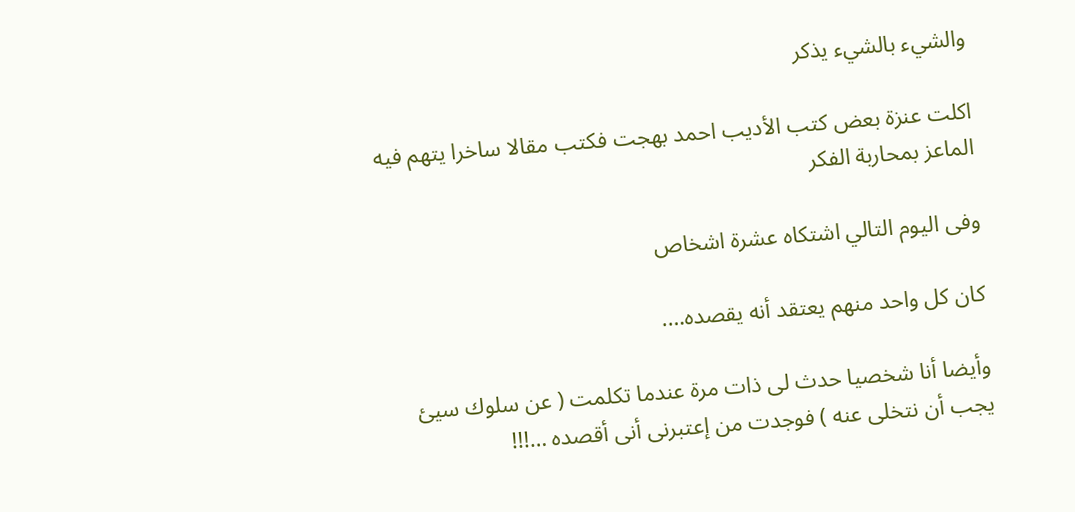والشيء بالشيء يذكر

اكلت عنزة بعض كتب الأديب احمد بهجت فكتب مقالا ساخرا يتهم فيه الماعز بمحاربة الفكر

وفى اليوم التالي اشتكاه عشرة اشخاص

كان كل واحد منهم يعتقد أنه يقصده….

وأيضا أنا شخصيا حدث لى ذات مرة عندما تكلمت ( عن سلوك سيئ يجب أن نتخلى عنه ) فوجدت من إعتبرنى أنى أقصده …!!!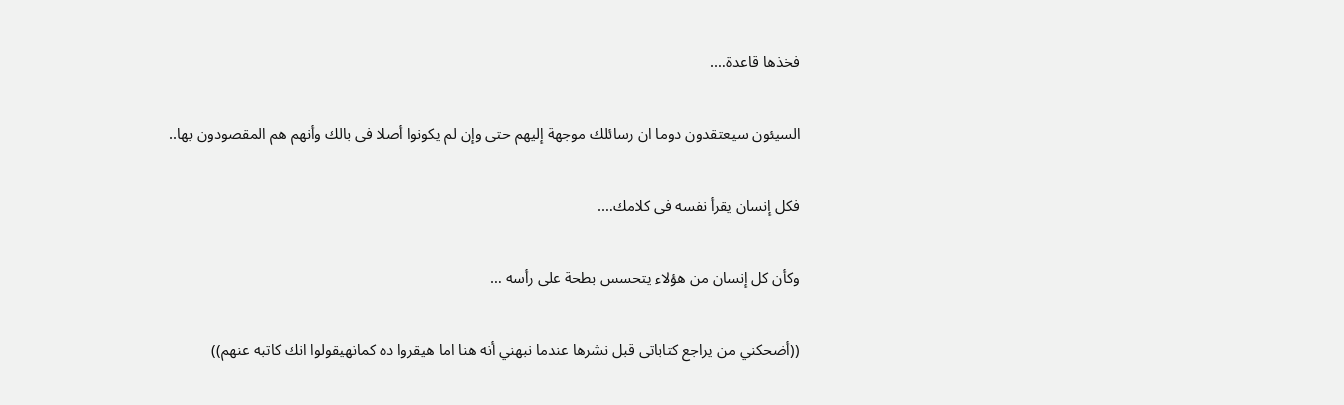فخذها قاعدة….

السيئون سيعتقدون دوما ان رسائلك موجهة إليهم حتى وإن لم يكونوا أصلا فى بالك وأنهم هم المقصودون بها..

فكل إنسان يقرأ نفسه فى كلامك….

وكأن كل إنسان من هؤلاء يتحسس بطحة على رأسه …

((أضحكني من يراجع كتاباتى قبل نشرها عندما نبهني أنه هنا اما هيقروا ده كمانهيقولوا انك كاتبه عنهم))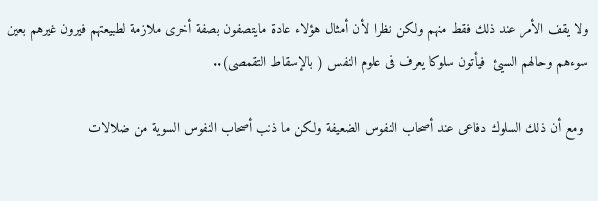ولا يقف الأمر عند ذلك فقط منهم ولكن نظرا لأن أمثال هؤلاء عادة مايتصفون بصفة أخرى ملازمة لطبيعتهم فيرون غيرهم بعين سوءهم وحالهم السيئ  فيأتون سلوكا يعرف فى علوم النفس ( بالإسقاط التقمصى)..

 ومع أن ذلك السلوك دفاعى عند أصحاب النفوس الضعيفة ولكن ما ذنب أصحاب النفوس السوية من ضلالات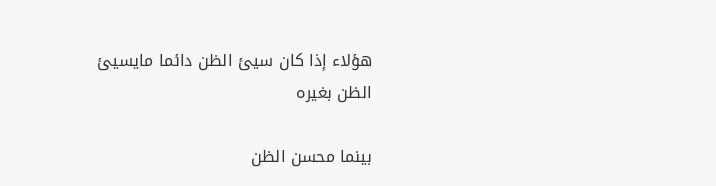هؤلاء إذا كان سيئ الظن دائما مايسيئ الظن بغيره

بينما محسن الظن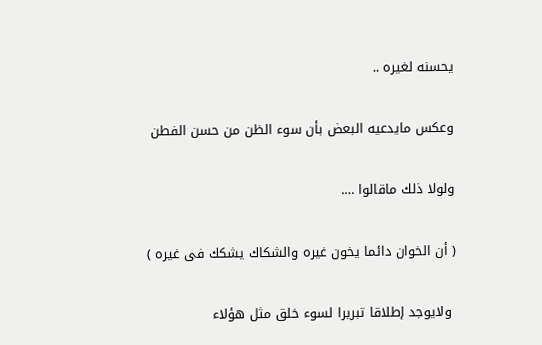يحسنه لغيره ..

وعكس مايدعيه البعض بأن سوء الظن من حسن الفطن

ولولا ذلك ماقالوا ….

( أن الخوان دائما يخون غيره والشكاك يشكك فى غيره )

 ولايوجد إطلاقا تبريرا لسوء خلق مثل هؤلاء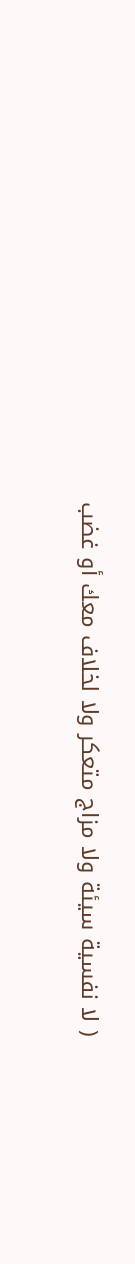( لا نفسية سيئة ولا مزاج متعكر ولا لخلاف معك أو غضب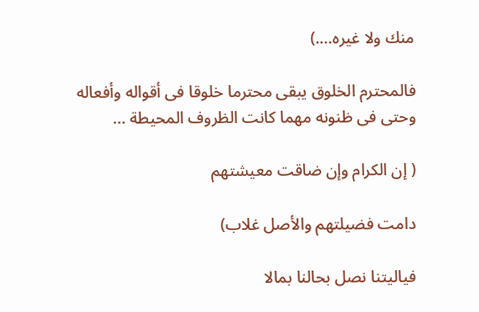منك ولا غيره….)

فالمحترم الخلوق يبقى محترما خلوقا فى أقواله وأفعاله وحتى فى ظنونه مهما كانت الظروف المحيطة …

( إن الكرام وإن ضاقت معيشتهم

دامت فضيلتهم والأصل غلاب)

فياليتنا نصل بحالنا بمالا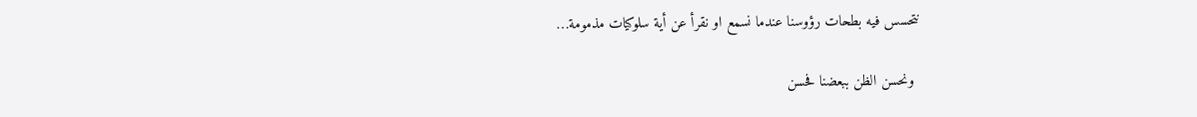نتحسس فيه بطحات رؤوسنا عندما نسمع او نقرأ عن أية سلوكيات مذمومة…

 ونحسن الظن ببعضنا فحسن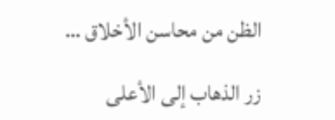الظن من محاسن الأخلاق …

زر الذهاب إلى الأعلى